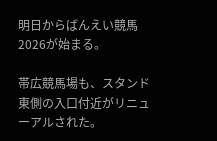明日からばんえい競馬2026が始まる。

帯広競馬場も、スタンド東側の入口付近がリニューアルされた。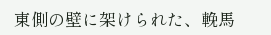東側の壁に架けられた、輓馬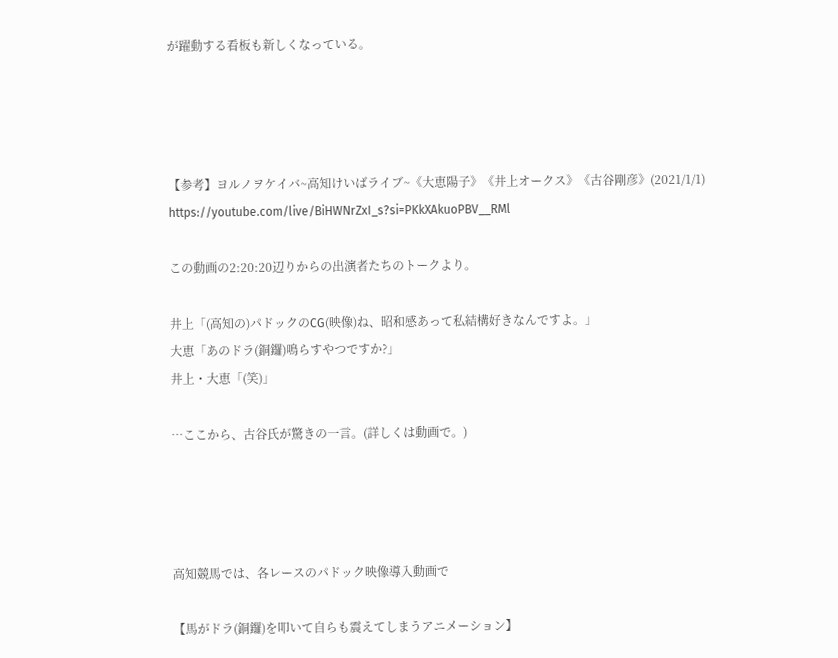が躍動する看板も新しくなっている。




【参考】ヨルノヲケイバ~高知けいばライブ~《大恵陽子》《井上オークス》《古谷剛彦》(2021/1/1)
https://youtube.com/live/BiHWNrZxI_s?si=PKkXAkuoPBV__RMl

この動画の2:20:20辺りからの出演者たちのトークより。

井上「(高知の)パドックのCG(映像)ね、昭和感あって私結構好きなんですよ。」
大恵「あのドラ(銅鑼)鳴らすやつですか?」
井上・大恵「(笑)」

…ここから、古谷氏が驚きの一言。(詳しくは動画で。)




高知競馬では、各レースのパドック映像導入動画で

【馬がドラ(銅鑼)を叩いて自らも震えてしまうアニメーション】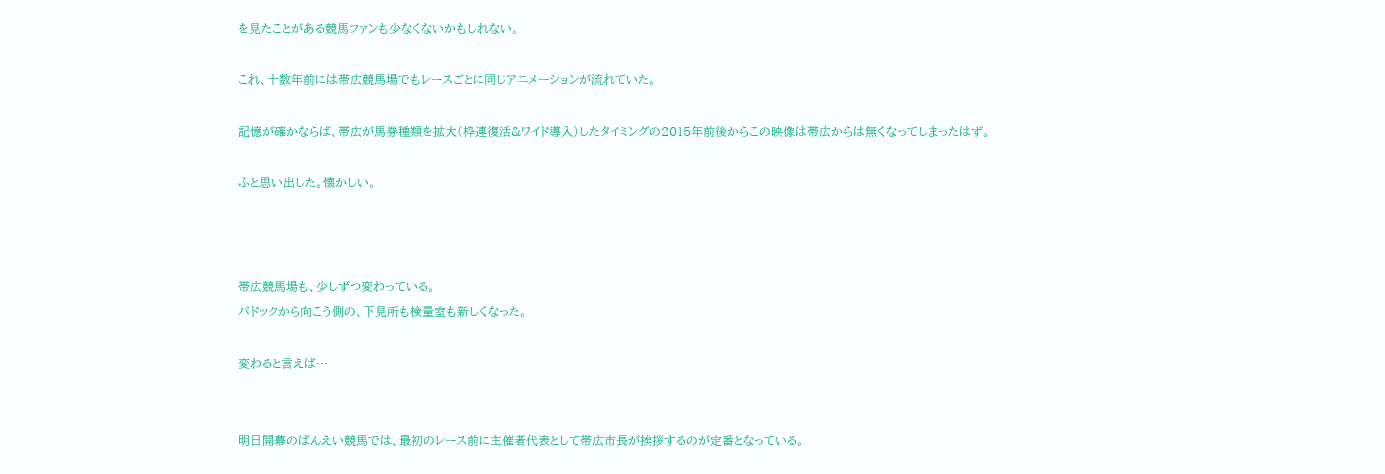を見たことがある競馬ファンも少なくないかもしれない。

これ、十数年前には帯広競馬場でもレースごとに同じアニメーションが流れていた。

記憶が確かならば、帯広が馬券種類を拡大(枠連復活&ワイド導入)したタイミングの2015年前後からこの映像は帯広からは無くなってしまったはず。

ふと思い出した。懐かしい。



帯広競馬場も、少しずつ変わっている。
パドックから向こう側の、下見所も検量室も新しくなった。

変わると言えば…


明日開幕のばんえい競馬では、最初のレース前に主催者代表として帯広市長が挨拶するのが定番となっている。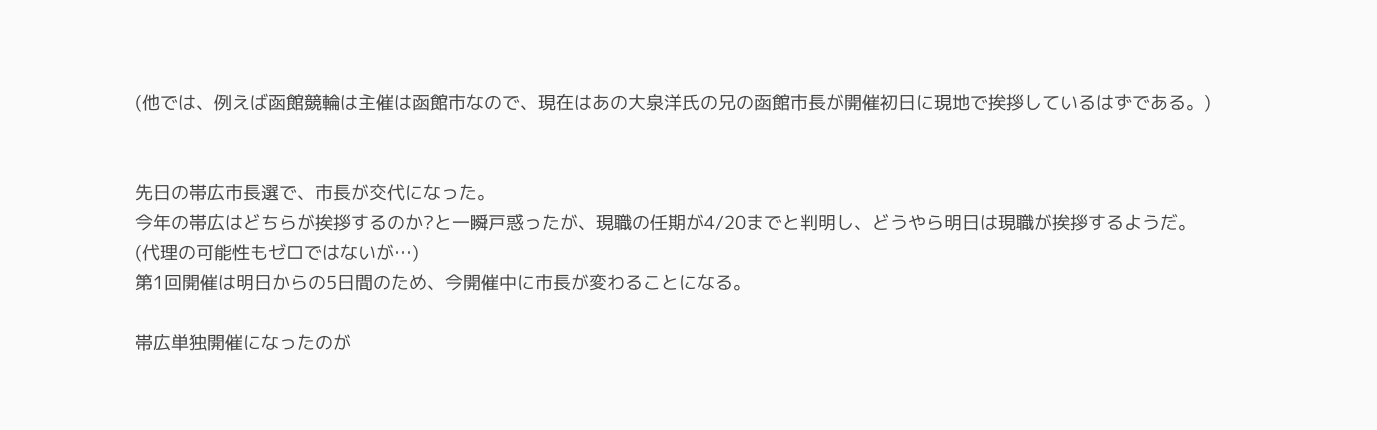(他では、例えば函館競輪は主催は函館市なので、現在はあの大泉洋氏の兄の函館市長が開催初日に現地で挨拶しているはずである。)


先日の帯広市長選で、市長が交代になった。
今年の帯広はどちらが挨拶するのか?と一瞬戸惑ったが、現職の任期が4/20までと判明し、どうやら明日は現職が挨拶するようだ。
(代理の可能性もゼロではないが…)
第1回開催は明日からの5日間のため、今開催中に市長が変わることになる。

帯広単独開催になったのが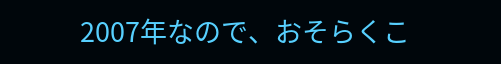2007年なので、おそらくこ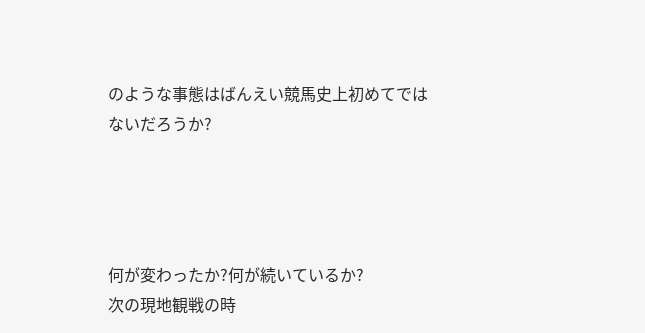のような事態はばんえい競馬史上初めてではないだろうか?




何が変わったか?何が続いているか?
次の現地観戦の時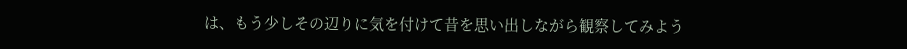は、もう少しその辺りに気を付けて昔を思い出しながら観察してみよう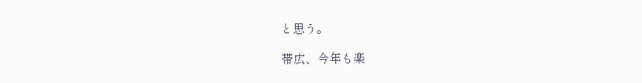と思う。

帯広、今年も楽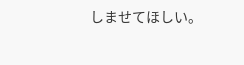しませてほしい。